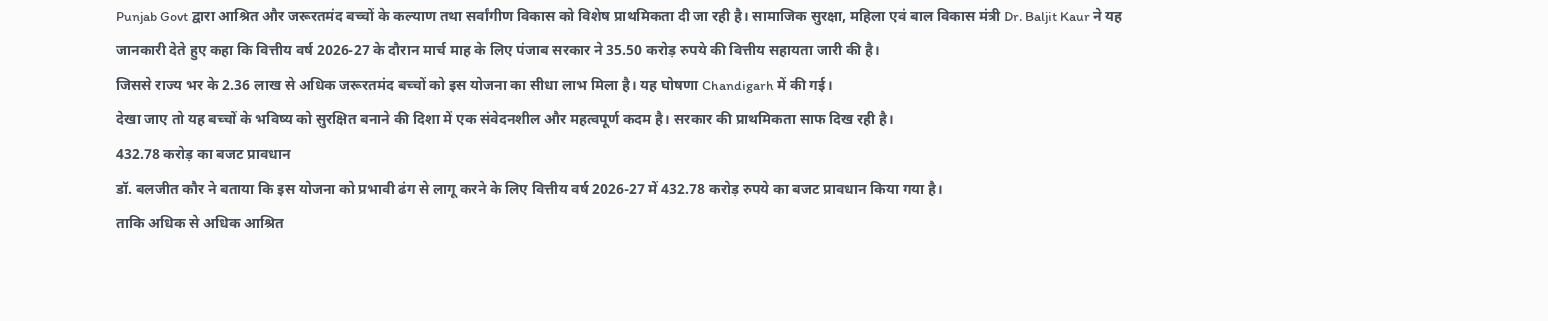Punjab Govt द्वारा आश्रित और जरूरतमंद बच्चों के कल्याण तथा सर्वांगीण विकास को विशेष प्राथमिकता दी जा रही है। सामाजिक सुरक्षा, महिला एवं बाल विकास मंत्री Dr. Baljit Kaur ने यह जानकारी देते हुए कहा कि वित्तीय वर्ष 2026-27 के दौरान मार्च माह के लिए पंजाब सरकार ने 35.50 करोड़ रुपये की वित्तीय सहायता जारी की है।
जिससे राज्य भर के 2.36 लाख से अधिक जरूरतमंद बच्चों को इस योजना का सीधा लाभ मिला है। यह घोषणा Chandigarh में की गई।
देखा जाए तो यह बच्चों के भविष्य को सुरक्षित बनाने की दिशा में एक संवेदनशील और महत्वपूर्ण कदम है। सरकार की प्राथमिकता साफ दिख रही है।
432.78 करोड़ का बजट प्रावधान
डॉ. बलजीत कौर ने बताया कि इस योजना को प्रभावी ढंग से लागू करने के लिए वित्तीय वर्ष 2026-27 में 432.78 करोड़ रुपये का बजट प्रावधान किया गया है।
ताकि अधिक से अधिक आश्रित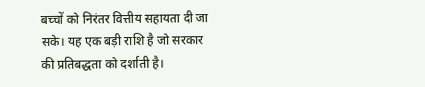बच्चों को निरंतर वित्तीय सहायता दी जा सके। यह एक बड़ी राशि है जो सरकार की प्रतिबद्धता को दर्शाती है।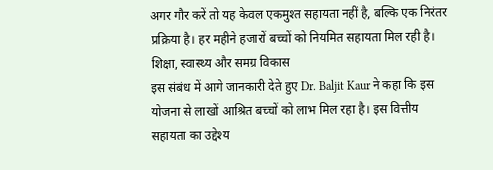अगर गौर करें तो यह केवल एकमुश्त सहायता नहीं है, बल्कि एक निरंतर प्रक्रिया है। हर महीने हजारों बच्चों को नियमित सहायता मिल रही है।
शिक्षा, स्वास्थ्य और समग्र विकास
इस संबंध में आगे जानकारी देते हुए Dr. Baljit Kaur ने कहा कि इस योजना से लाखों आश्रित बच्चों को लाभ मिल रहा है। इस वित्तीय सहायता का उद्देश्य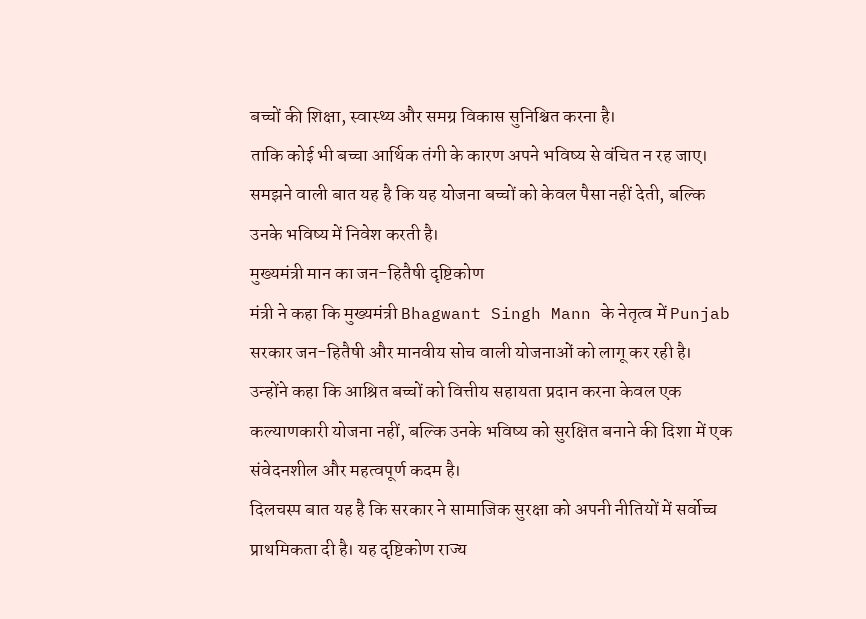बच्चों की शिक्षा, स्वास्थ्य और समग्र विकास सुनिश्चित करना है।
ताकि कोई भी बच्चा आर्थिक तंगी के कारण अपने भविष्य से वंचित न रह जाए। समझने वाली बात यह है कि यह योजना बच्चों को केवल पैसा नहीं देती, बल्कि उनके भविष्य में निवेश करती है।
मुख्यमंत्री मान का जन-हितैषी दृष्टिकोण
मंत्री ने कहा कि मुख्यमंत्री Bhagwant Singh Mann के नेतृत्व में Punjab सरकार जन-हितैषी और मानवीय सोच वाली योजनाओं को लागू कर रही है।
उन्होंने कहा कि आश्रित बच्चों को वित्तीय सहायता प्रदान करना केवल एक कल्याणकारी योजना नहीं, बल्कि उनके भविष्य को सुरक्षित बनाने की दिशा में एक संवेदनशील और महत्वपूर्ण कदम है।
दिलचस्प बात यह है कि सरकार ने सामाजिक सुरक्षा को अपनी नीतियों में सर्वोच्च प्राथमिकता दी है। यह दृष्टिकोण राज्य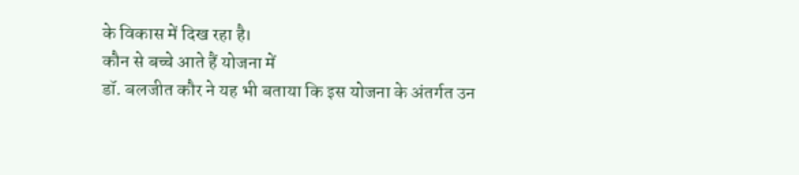के विकास में दिख रहा है।
कौन से बच्चे आते हैं योजना में
डॉ. बलजीत कौर ने यह भी बताया कि इस योजना के अंतर्गत उन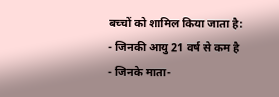बच्चों को शामिल किया जाता है:
- जिनकी आयु 21 वर्ष से कम है
- जिनके माता-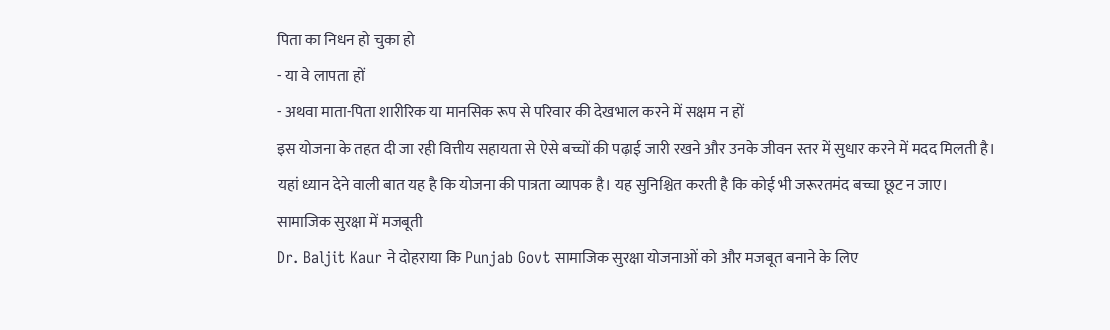पिता का निधन हो चुका हो
- या वे लापता हों
- अथवा माता-पिता शारीरिक या मानसिक रूप से परिवार की देखभाल करने में सक्षम न हों
इस योजना के तहत दी जा रही वित्तीय सहायता से ऐसे बच्चों की पढ़ाई जारी रखने और उनके जीवन स्तर में सुधार करने में मदद मिलती है।
यहां ध्यान देने वाली बात यह है कि योजना की पात्रता व्यापक है। यह सुनिश्चित करती है कि कोई भी जरूरतमंद बच्चा छूट न जाए।
सामाजिक सुरक्षा में मजबूती
Dr. Baljit Kaur ने दोहराया कि Punjab Govt सामाजिक सुरक्षा योजनाओं को और मजबूत बनाने के लिए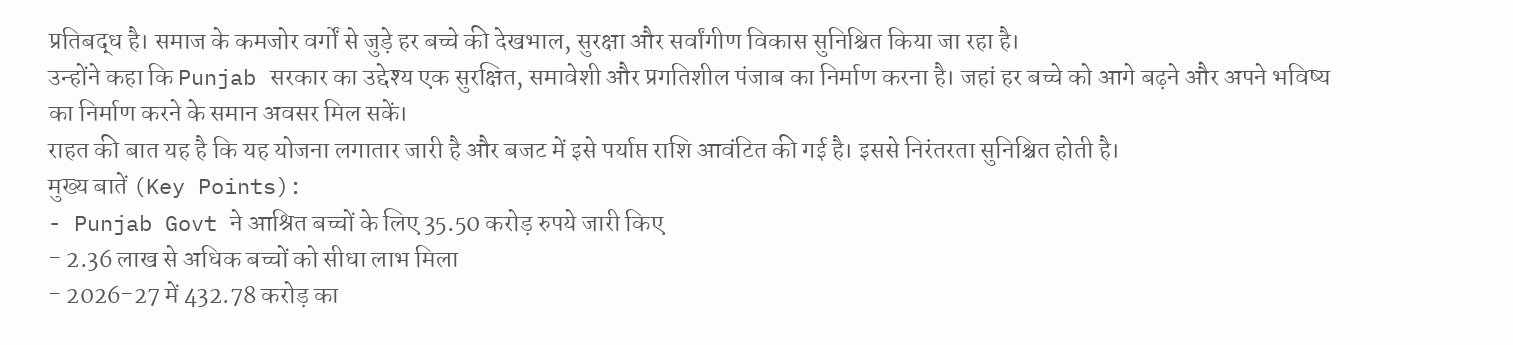प्रतिबद्ध है। समाज के कमजोर वर्गों से जुड़े हर बच्चे की देखभाल, सुरक्षा और सर्वांगीण विकास सुनिश्चित किया जा रहा है।
उन्होंने कहा कि Punjab सरकार का उद्देश्य एक सुरक्षित, समावेशी और प्रगतिशील पंजाब का निर्माण करना है। जहां हर बच्चे को आगे बढ़ने और अपने भविष्य का निर्माण करने के समान अवसर मिल सकें।
राहत की बात यह है कि यह योजना लगातार जारी है और बजट में इसे पर्याप्त राशि आवंटित की गई है। इससे निरंतरता सुनिश्चित होती है।
मुख्य बातें (Key Points):
- Punjab Govt ने आश्रित बच्चों के लिए 35.50 करोड़ रुपये जारी किए
- 2.36 लाख से अधिक बच्चों को सीधा लाभ मिला
- 2026-27 में 432.78 करोड़ का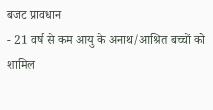बजट प्रावधान
- 21 वर्ष से कम आयु के अनाथ/आश्रित बच्चों को शामिल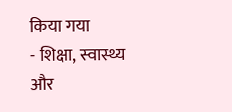किया गया
- शिक्षा, स्वास्थ्य और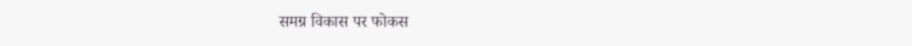समग्र विकास पर फोकस